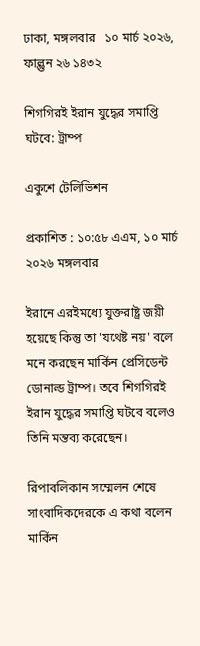ঢাকা, মঙ্গলবার   ১০ মার্চ ২০২৬,   ফাল্গুন ২৬ ১৪৩২

শিগগিরই ইরান যুদ্ধের সমাপ্তি ঘটবে: ট্রাম্প

একুশে টেলিভিশন

প্রকাশিত : ১০:৫৮ এএম, ১০ মার্চ ২০২৬ মঙ্গলবার

ইরানে এরইমধ্যে যুক্তরাষ্ট্র জয়ী হয়েছে কিন্তু তা 'যথেষ্ট নয়' বলে মনে করছেন মার্কিন প্রেসিডেন্ট ডোনাল্ড ট্রাম্প। তবে শিগগিরই ইরান যুদ্ধের সমাপ্তি ঘটবে বলেও তিনি মন্তব্য করেছেন।

রিপাবলিকান সম্মেলন শেষে সাংবাদিকদেরকে এ কথা বলেন মার্কিন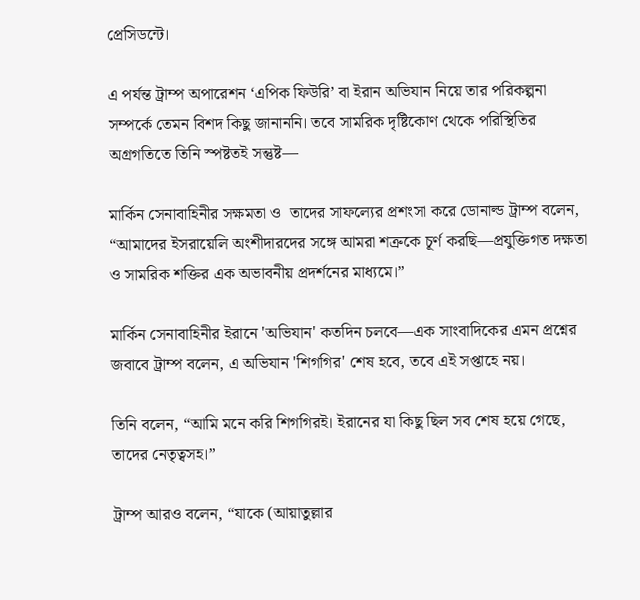প্রেসিডন্টে।

এ পর্যন্ত ট্রাম্প অপারেশন ‘এপিক ফিউরি’ বা ইরান অভিযান নিয়ে তার পরিকল্পনা সম্পর্কে তেমন বিশদ কিছু জানাননি। তবে সামরিক দৃষ্টিকোণ থেকে পরিস্থিতির অগ্রগতিতে তিনি স্পষ্টতই সন্তুষ্ট—

মার্কিন সেনাবাহিনীর সক্ষমতা ও  তাদের সাফল্যের প্রশংসা করে ডোনাল্ড ট্রাম্প বলেন, “আমাদের ইসরায়েলি অংশীদারদের সঙ্গে আমরা শত্রুকে চূর্ণ করছি—প্রযুক্তিগত দক্ষতা ও সামরিক শক্তির এক অভাবনীয় প্রদর্শনের মাধ্যমে।”

মার্কিন সেনাবাহিনীর ইরানে 'অভিযান' কতদিন চলবে—এক সাংবাদিকের এমন প্রশ্নের জবাবে ট্রাম্প বলেন, এ অভিযান 'শিগগির' শেষ হবে, তবে এই সপ্তাহে নয়।

তিনি বলেন, “আমি মনে করি শিগগিরই। ইরানের যা কিছু ছিল সব শেষ হয়ে গেছে, তাদের নেতৃত্বসহ।”

ট্রাম্প আরও বলেন, “যাকে (আয়াতুল্লার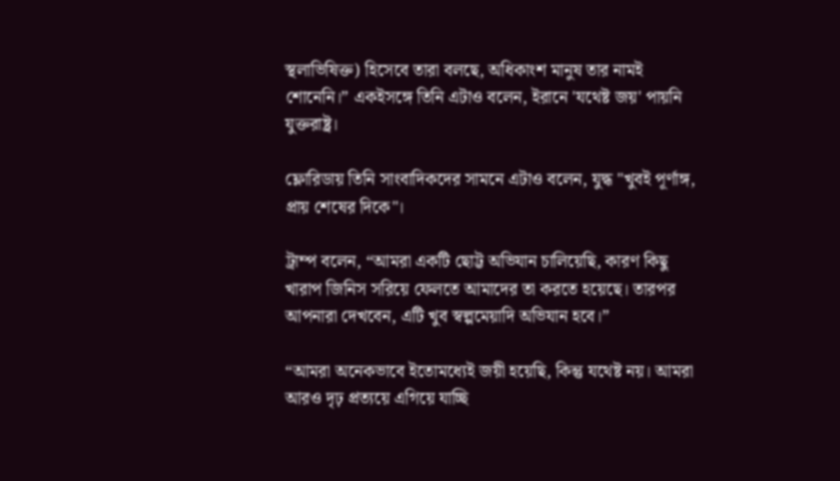স্থলাভিষিক্ত) হিসেবে তারা বলছে, অধিকাংশ মানুষ তার নামই শোনেনি।” একইসঙ্গে তিনি এটাও বলেন, ইরানে 'যথেষ্ট জয়' পায়নি যুক্তরাষ্ট্র।

ফ্লোরিডায় তিনি সাংবাদিকদের সামনে এটাও বলেন, যুদ্ধ "খুবই পূর্ণাঙ্গ, প্রায় শেষের দিকে"।

ট্রাম্প বলেন, “আমরা একটি ছোট্ট অভিযান চালিয়েছি, কারণ কিছু খারাপ জিনিস সরিয়ে ফেলতে আমাদের তা করতে হয়েছে। তারপর আপনারা দেখবেন, এটি খুব স্বল্পমেয়াদি অভিযান হবে।”

“আমরা অনেকভাবে ইতোমধ্যেই জয়ী হয়েছি, কিন্তু যথেষ্ট নয়। আমরা আরও দৃঢ় প্রত্যয়ে এগিয়ে যাচ্ছি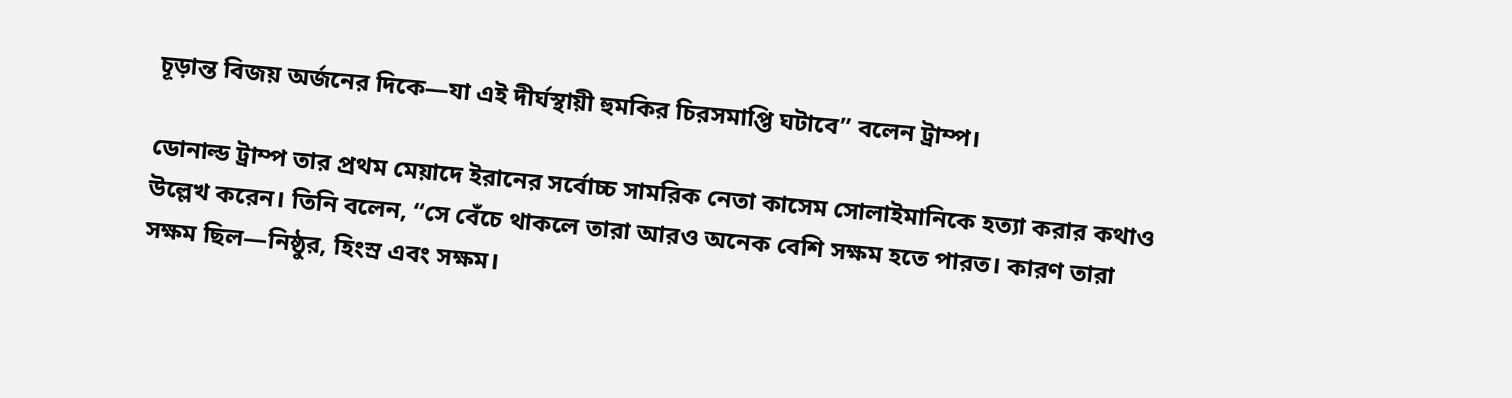চূড়ান্ত বিজয় অর্জনের দিকে—যা এই দীর্ঘস্থায়ী হুমকির চিরসমাপ্তি ঘটাবে” বলেন ট্রাম্প।

ডোনাল্ড ট্রাম্প তার প্রথম মেয়াদে ইরানের সর্বোচ্চ সামরিক নেতা কাসেম সোলাইমানিকে হত্যা করার কথাও উল্লেখ করেন। তিনি বলেন, “সে বেঁচে থাকলে তারা আরও অনেক বেশি সক্ষম হতে পারত। কারণ তারা সক্ষম ছিল—নিষ্ঠুর, হিংস্র এবং সক্ষম।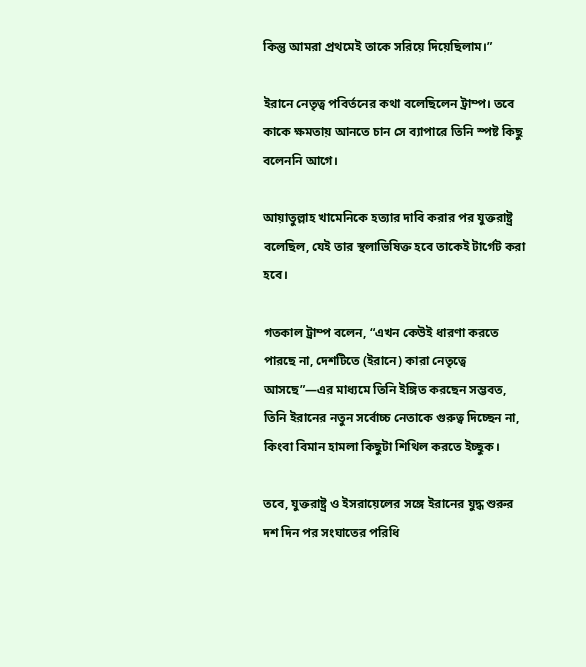কিন্তু আমরা প্রথমেই তাকে সরিয়ে দিয়েছিলাম।”

ইরানে নেতৃত্ব পবির্তনের কথা বলেছিলেন ট্রাম্প। তবে কাকে ক্ষমতায় আনতে চান সে ব্যাপারে তিনি স্পষ্ট কিছু বলেননি আগে।

আয়াতুল্লাহ খামেনিকে হত্যার দাবি করার পর যুক্তরাষ্ট্র বলেছিল, যেই তার স্থলাভিষিক্ত হবে তাকেই টার্গেট করা হবে।

গতকাল ট্রাম্প বলেন, “এখন কেউই ধারণা করতে পারছে না, দেশটিতে (ইরানে) কারা নেতৃত্বে আসছে”—এর মাধ্যমে তিনি ইঙ্গিত করছেন সম্ভবত, তিনি ইরানের নতুন সর্বোচ্চ নেতাকে গুরুত্ব দিচ্ছেন না, কিংবা বিমান হামলা কিছুটা শিথিল করতে ইচ্ছুক।

তবে, যুক্তরাষ্ট্র ও ইসরায়েলের সঙ্গে ইরানের যুদ্ধ শুরুর দশ দিন পর সংঘাতের পরিধি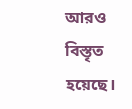আরও বিস্তৃত হয়েছে।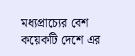মধ্যপ্রাচ্যের বেশ কয়েকটি দেশে এর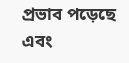প্রভাব পড়েছে এবং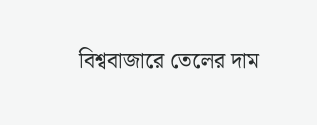বিশ্ববাজারে তেলের দাম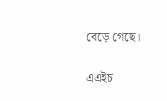বেড়ে গেছে।

এএইচ